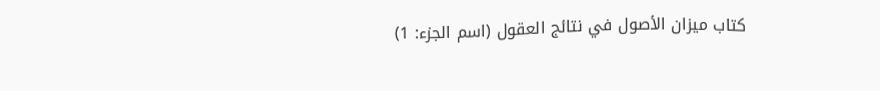كتاب ميزان الأصول في نتائج العقول (اسم الجزء: 1)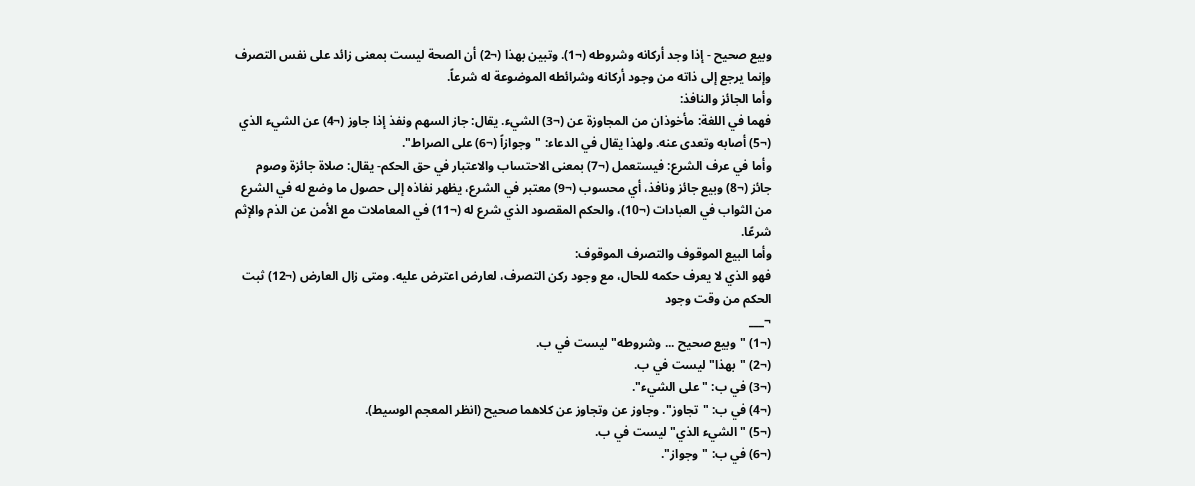وبيع صحيح - إذا وجد أركانه وشروطه (¬1). وتبين بهذا (¬2) أن الصحة ليست بمعنى زائد على نفس التصرف وإنما يرجع إلى ذاته من وجود أركانه وشرائطه الموضوعة له شرعاً.
وأما الجائز والنافذ:
فهما في اللغة: مأخوذان من المجاوزة عن (¬3) الشيء. يقال: جاز السهم ونفذ إذا جاوز (¬4) عن الشيء الذي (¬5) أصابه وتعدى عنه. ولهذا يقال في الدعاء: "وجوازاً (¬6) على الصراط".
وأما في عرف الشرع: فيستعمل (¬7) بمعنى الاحتساب والاعتبار في حق الحكم- يقال: صلاة جائزة وصوم جائز (¬8) وبيع جائز ونافذ، أي محسوب (¬9) معتبر في الشرع، يظهر نفاذه إلى حصول ما وضع له في الشرع من الثواب في العبادات (¬10)، والحكم المقصود الذي شرع له (¬11) في المعاملات مع الأمن عن الذم والإثم شرعًا.
وأما البيع الموقوف والتصرف الموقوف:
فهو الذي لا يعرف حكمه للحال، مع وجود ركن التصرف، لعارض اعترض عليه. ومتى زال العارض (¬12) ثبت الحكم من وقت وجود
¬___
(¬1) "وبيع صحيح ... وشروطه" ليست في ب.
(¬2) "بهذا" ليست في ب.
(¬3) في ب: "على الشيء".
(¬4) في ب: "تجاوز". وجاوز عن وتجاوز عن كلاهما صحيح (انظر المعجم الوسيط).
(¬5) "الشيء الذي" ليست في ب.
(¬6) في ب: "وجواز".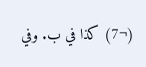(¬7) كذا في ب. وفي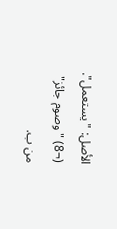الأصل: "يستعمل".
(¬8) "وصوم جائز" من ب.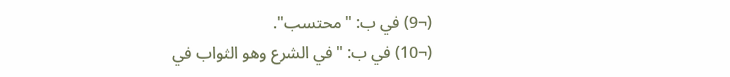(¬9) في ب: "محتسب".
(¬10) في ب: "في الشرع وهو الثواب في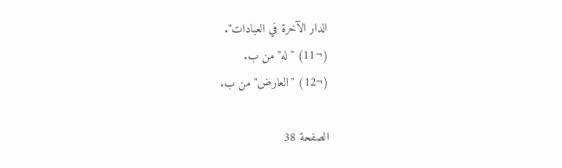الدار الآخرة في العبادات".
(¬11) "له" من ب.
(¬12) "العارض" من ب.

الصفحة 38